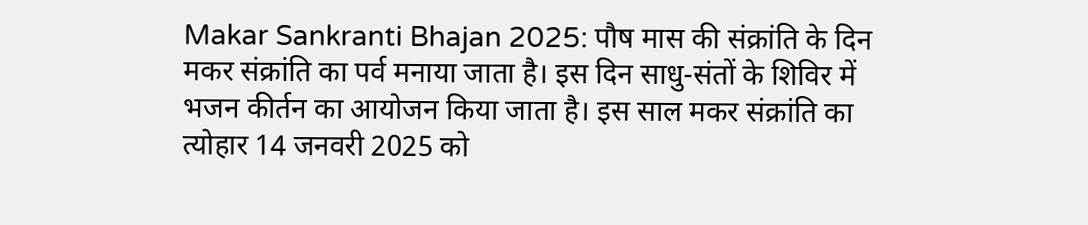Makar Sankranti Bhajan 2025: पौष मास की संक्रांति के दिन मकर संक्रांति का पर्व मनाया जाता है। इस दिन साधु-संतों के शिविर में भजन कीर्तन का आयोजन किया जाता है। इस साल मकर संक्रांति का त्योहार 14 जनवरी 2025 को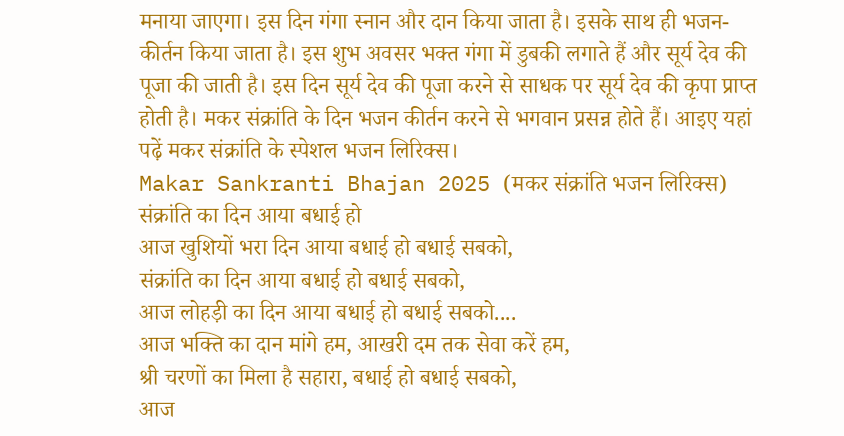मनाया जाएगा। इस दिन गंगा स्नान और दान किया जाता है। इसके साथ ही भजन- कीर्तन किया जाता है। इस शुभ अवसर भक्त गंगा में डुबकी लगाते हैं और सूर्य देव की पूजा की जाती है। इस दिन सूर्य देव की पूजा करने से साधक पर सूर्य देव की कृपा प्राप्त होती है। मकर संक्रांति के दिन भजन कीर्तन करने से भगवान प्रसन्न होते हैं। आइए यहां पढ़ें मकर संक्रांति के स्पेशल भजन लिरिक्स।
Makar Sankranti Bhajan 2025 (मकर संक्रांति भजन लिरिक्स)
संक्रांति का दिन आया बधाई हो
आज खुशियों भरा दिन आया बधाई हो बधाई सबको,
संक्रांति का दिन आया बधाई हो बधाई सबको,
आज लोहड़ी का दिन आया बधाई हो बधाई सबको....
आज भक्ति का दान मांगे हम, आखरी दम तक सेवा करें हम,
श्री चरणों का मिला है सहारा, बधाई हो बधाई सबको,
आज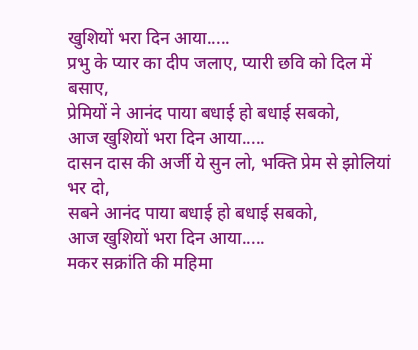खुशियों भरा दिन आया.....
प्रभु के प्यार का दीप जलाए, प्यारी छवि को दिल में बसाए,
प्रेमियों ने आनंद पाया बधाई हो बधाई सबको,
आज खुशियों भरा दिन आया.....
दासन दास की अर्जी ये सुन लो, भक्ति प्रेम से झोलियां भर दो,
सबने आनंद पाया बधाई हो बधाई सबको,
आज खुशियों भरा दिन आया.....
मकर सक्रांति की महिमा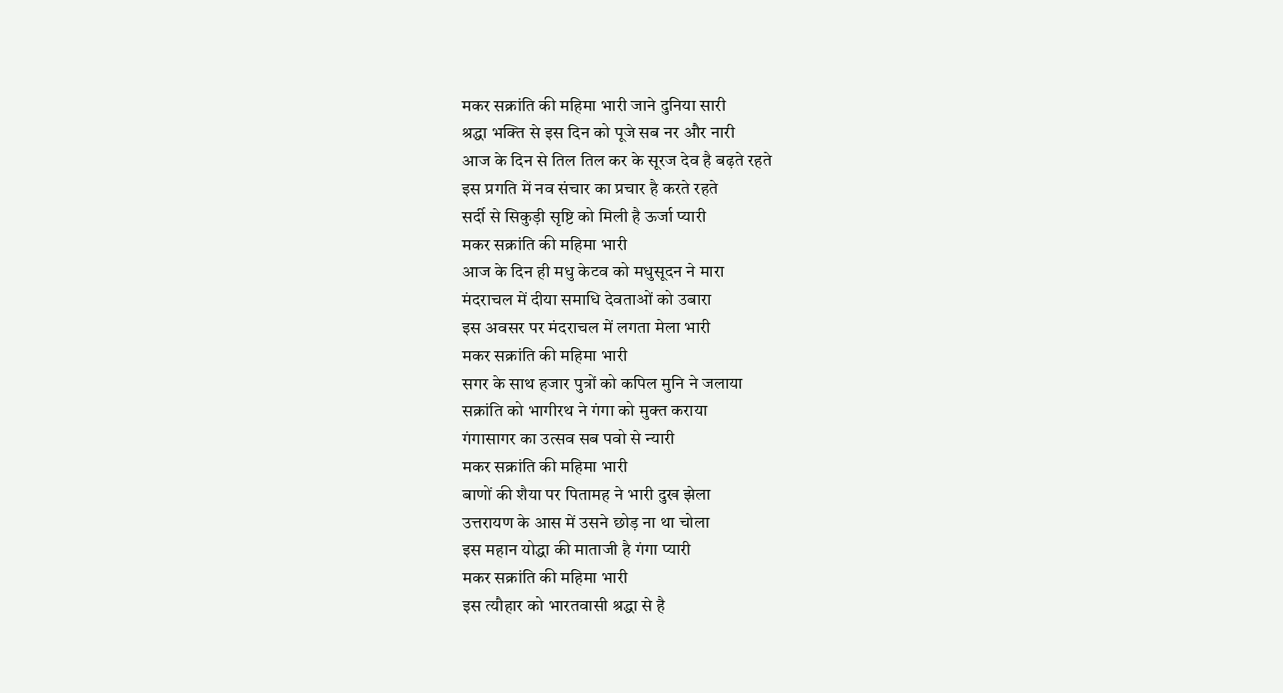मकर सक्रांति की महिमा भारी जाने दुनिया सारी
श्रद्धा भक्ति से इस दिन को पूजे सब नर और नारी
आज के दिन से तिल तिल कर के सूरज देव है बढ़ते रहते
इस प्रगति में नव संचार का प्रचार है करते रहते
सर्दी से सिकुड़ी सृष्टि को मिली है ऊर्जा प्यारी
मकर सक्रांति की महिमा भारी
आज के दिन ही मधु केटव को मधुसूदन ने मारा
मंदराचल में दीया समाधि देवताओं को उबारा
इस अवसर पर मंदराचल में लगता मेला भारी
मकर सक्रांति की महिमा भारी
सगर के साथ हजार पुत्रों को कपिल मुनि ने जलाया
सक्रांति को भागीरथ ने गंगा को मुक्त कराया
गंगासागर का उत्सव सब पवो से न्यारी
मकर सक्रांति की महिमा भारी
बाणों की शैया पर पितामह ने भारी दुख झेला
उत्तरायण के आस में उसने छोड़ ना था चोला
इस महान योद्धा की माताजी है गंगा प्यारी
मकर सक्रांति की महिमा भारी
इस त्यौहार को भारतवासी श्रद्धा से है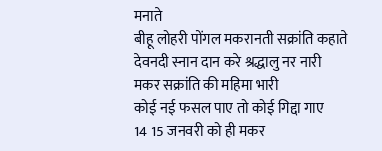मनाते
बीहू लोहरी पोंगल मकरानती सक्रांति कहाते
देवनदी स्नान दान करे श्रद्धालु नर नारी
मकर सक्रांति की महिमा भारी
कोई नई फसल पाए तो कोई गिद्दा गाए
14 15 जनवरी को ही मकर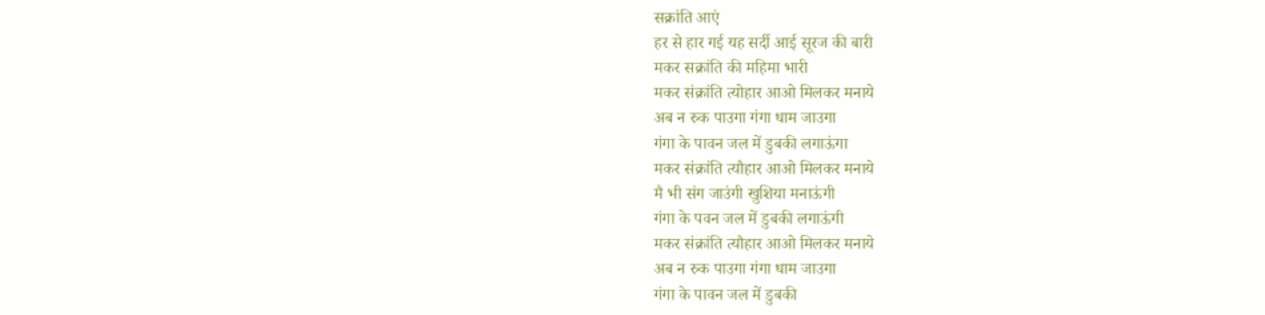सक्रांति आएं
हर से हार गई यह सर्दी आई सूरज की बारी
मकर सक्रांति की महिमा भारी
मकर संक्रांति त्योहार आओ मिलकर मनाये
अब न रुक पाउगा गंगा धाम जाउगा
गंगा के पावन जल में डुबकी लगाऊंगा
मकर संक्रांति त्यौहार आओ मिलकर मनाये
मै भी संग जाउंगी खुशिया मनाऊंगी
गंगा के पवन जल में डुबकी लगाऊंगी
मकर संक्रांति त्यौहार आओ मिलकर मनाये
अब न रुक पाउगा गंगा धाम जाउगा
गंगा के पावन जल में डुबकी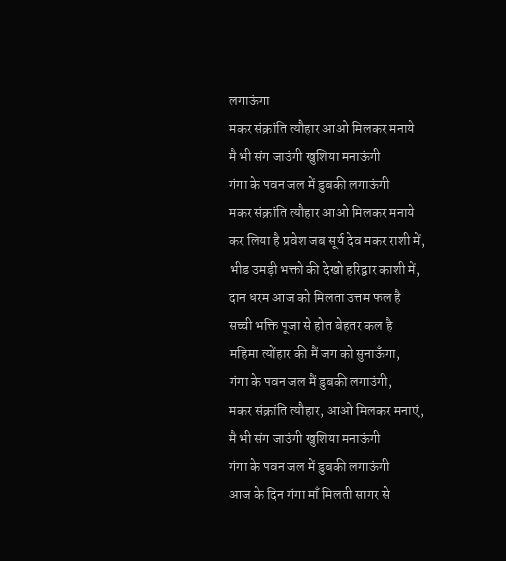लगाऊंगा
मकर संक्रांति त्यौहार आओ मिलकर मनाये
मै भी संग जाउंगी खुशिया मनाऊंगी
गंगा के पवन जल में डुबकी लगाऊंगी
मकर संक्रांति त्यौहार आओ मिलकर मनाये
कर लिया है प्रवेश जब सूर्य देव मकर राशी में,
भीड उमड़ी भक्तो की देखो हरिद्वार काशी में,
दान धरम आज को मिलता उत्तम फल है
सच्ची भक्ति पूजा से होत बेहतर कल है
महिमा त्योंहार की मैं जग को सुनाऊँगा,
गंगा के पवन जल मैं डुबकी लगाउंगी,
मकर संक्रांति त्यौहार, आओ मिलकर मनाएं,
मै भी संग जाउंगी खुशिया मनाऊंगी
गंगा के पवन जल में डुबकी लगाऊंगी
आज के दिन गंगा माँ मिलती सागर से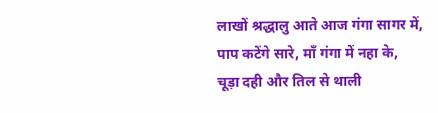लाखों श्रद्धालु आते आज गंगा सागर में,
पाप कटेंगे सारे, माँ गंगा में नहा के,
चूड़ा दही और तिल से थाली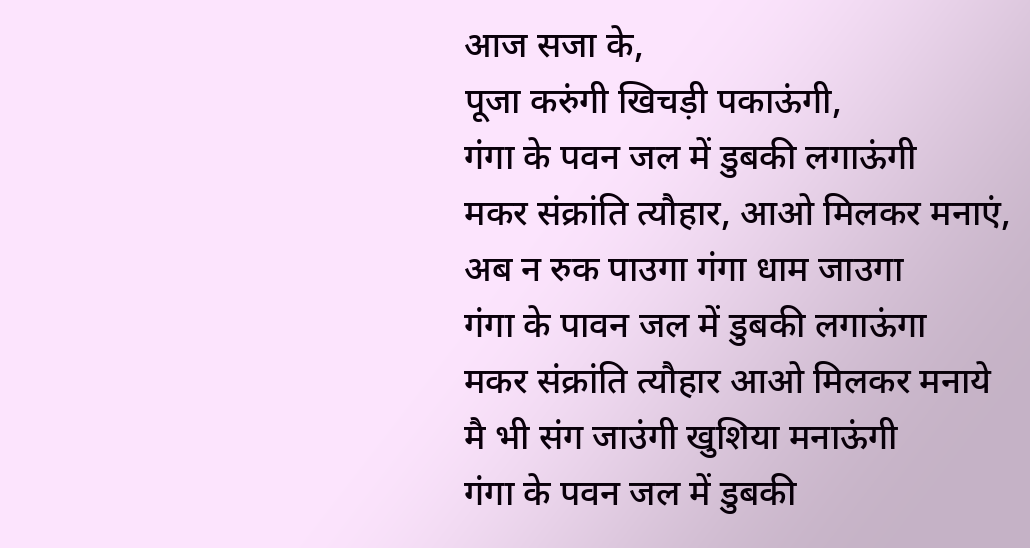आज सजा के,
पूजा करुंगी खिचड़ी पकाऊंगी,
गंगा के पवन जल में डुबकी लगाऊंगी
मकर संक्रांति त्यौहार, आओ मिलकर मनाएं,
अब न रुक पाउगा गंगा धाम जाउगा
गंगा के पावन जल में डुबकी लगाऊंगा
मकर संक्रांति त्यौहार आओ मिलकर मनाये
मै भी संग जाउंगी खुशिया मनाऊंगी
गंगा के पवन जल में डुबकी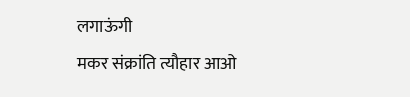लगाऊंगी
मकर संक्रांति त्यौहार आओ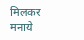मिलकर मनाये